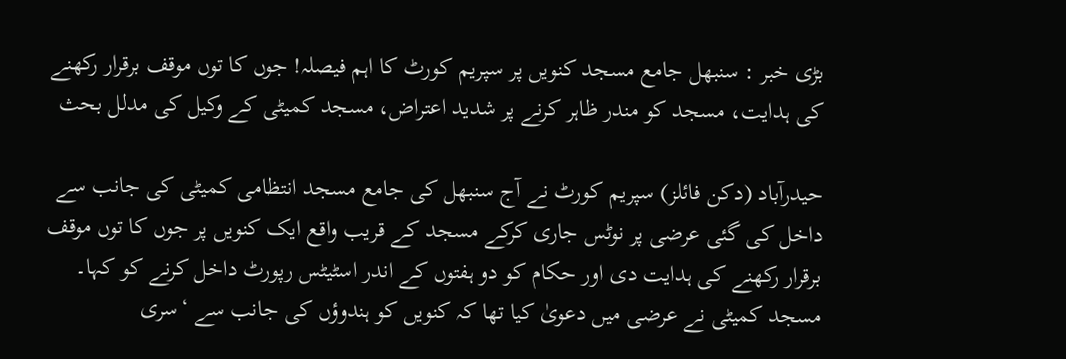بڑی خبر : سنبھل جامع مسجد کنویں پر سپریم کورٹ کا اہم فیصلہ! جوں کا توں موقف برقرار رکھنے کی ہدایت، مسجد کو مندر ظاہر کرنے پر شدید اعتراض، مسجد کمیٹی کے وکیل کی مدلل بحث

حیدرآباد (دکن فائلز) سپریم کورٹ نے آج سنبھل کی جامع مسجد انتظامی کمیٹی کی جانب سے داخل کی گئی عرضی پر نوٹس جاری کرکے مسجد کے قریب واقع ایک کنویں پر جوں کا توں موقف برقرار رکھنے کی ہدایت دی اور حکام کو دو ہفتوں کے اندر اسٹیٹس رپورٹ داخل کرنے کو کہا۔ مسجد کمیٹی نے عرضی میں دعویٰ کیا تھا کہ کنویں کو ہندوؤں کی جانب سے ‘سری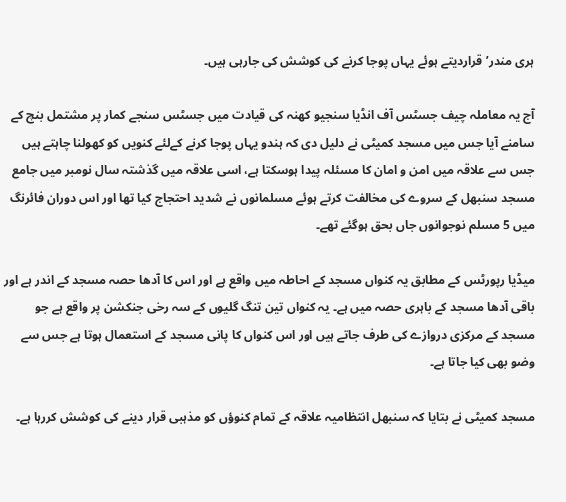ہری مندر’ قراردیتے ہوئے یہاں پوجا کرنے کی کوشش کی جارہی ہیں۔

آج یہ معاملہ چیف جسٹس آف انڈیا سنجیو کھنہ کی قیادت میں جسٹس سنجے کمار پر مشتمل بنچ کے سامنے آیا جس میں مسجد کمیٹی نے دلیل دی کہ ہندو یہاں پوجا کرنے کےلئے کنویں کو کھولنا چاہتے ہیں جس سے علاقہ میں امن و امان کا مسئلہ پیدا ہوسکتا ہے، اسی علاقہ میں گذشتہ سال نومبر میں جامع مسجد سنبھل کے سروے کی مخالفت کرتے ہوئے مسلمانوں نے شدید احتجاج کیا تھا اور اس دوران فائرنگ میں 5 مسلم نوجوانوں جاں بحق ہوگئے تھے۔

میڈیا رپورٹس کے مطابق یہ کنواں مسجد کے احاطہ میں واقع ہے اور اس کا آدھا حصہ مسجد کے اندر ہے اور باقی آدھا مسجد کے باہری حصہ میں ہے۔ یہ کنواں تین تنگ گلیوں کے سہ رخی جنکشن پر واقع ہے جو مسجد کے مرکزی دروازے کی طرف جاتے ہیں اور اس کنواں کا پانی مسجد کے استعمال ہوتا ہے جس سے وضو بھی کیا جاتا ہے۔

مسجد کمیٹی نے بتایا کہ سنبھل انتظامیہ علاقہ کے تمام کنوؤں کو مذہبی قرار دینے کی کوشش کررہا ہے۔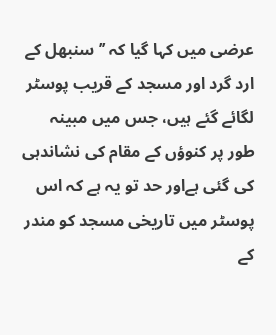عرضی میں کہا گیا کہ ’’سنبھل کے ارد گرد اور مسجد کے قریب پوسٹر لگائے گئے ہیں، جس میں مبینہ طور پر کنوؤں کے مقام کی نشاندہی کی گئی ہےاور حد تو یہ ہے کہ اس پوسٹر میں تاریخی مسجد کو مندر کے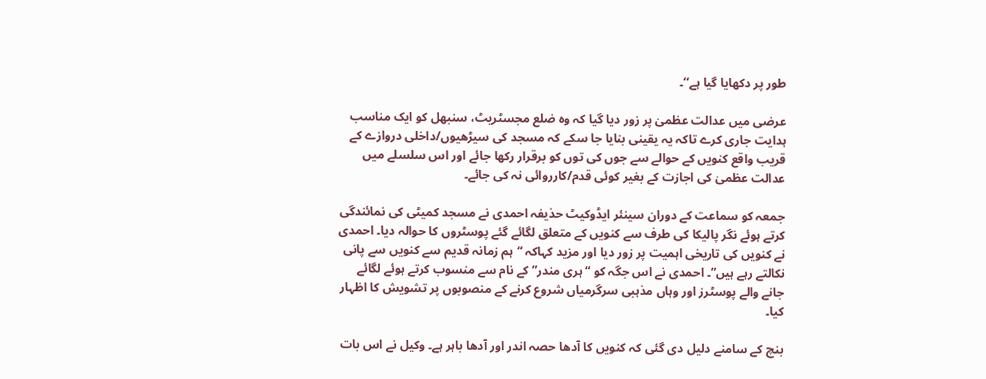طور پر دکھایا گیا ہے‘‘۔

عرضی میں عدالت عظمیٰ پر زور دیا گیا کہ وہ ضلع مجسٹریٹ، سنبھل کو ایک مناسب ہدایت جاری کرے تاکہ یہ یقینی بنایا جا سکے کہ مسجد کی سیڑھیوں/داخلی دروازے کے قریب واقع کنویں کے حوالے سے جوں کی توں کو برقرار رکھا جائے اور اس سلسلے میں عدالت عظمیٰ کی اجازت کے بغیر کوئی قدم/کارروائی نہ کی جائے۔

جمعہ کو سماعت کے دوران سینئر ایڈوکیٹ حذیفہ احمدی نے مسجد کمیٹی کی نمائندگی کرتے ہوئے نگر پالیکا کی طرف سے کنویں کے متعلق لگائے گئے پوسٹروں کا حوالہ دیا۔ احمدی نے کنویں کی تاریخی اہمیت پر زور دیا اور مزید کہاکہ “ہم زمانہ قدیم سے کنویں سے پانی نکالتے رہے ہیں”۔ احمدی نے اس جگہ کو “ہری مندر” کے نام سے منسوب کرتے ہوئے لگائے جانے والے پوسٹرز اور وہاں مذہبی سرگرمیاں شروع کرنے کے منصوبوں پر تشویش کا اظہار کیا۔

بنچ کے سامنے دلیل دی گئی کہ کنویں کا آدھا حصہ اندر اور آدھا باہر ہے۔ وکیل نے اس بات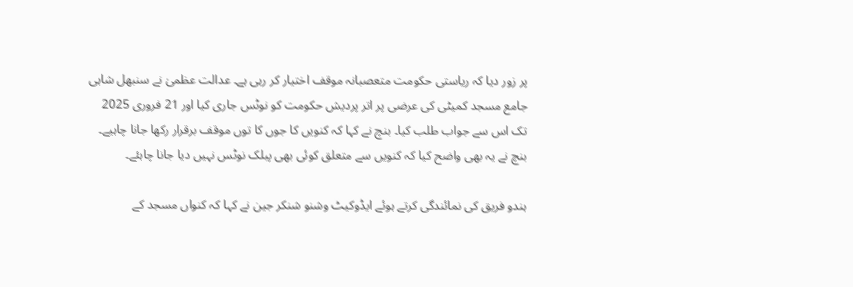پر زور دیا کہ ریاستی حکومت متعصبانہ موقف اختیار کر رہی ہے۔ عدالت عظمیٰ نے سنبھل شاہی جامع مسجد کمیٹی کی عرضی پر اتر پردیش حکومت کو نوٹس جاری کیا اور 21 فروری 2025 تک اس سے جواب طلب کیا۔ بنچ نے کہا کہ کنویں کا جوں کا توں موقف برقرار رکھا جانا چاہیے۔ بنچ نے یہ بھی واضح کیا کہ کنویں سے متعلق کوئی بھی پبلک نوٹس نہیں دیا جانا چاہئے۔

ہندو فریق کی نمائندگی کرتے ہوئے ایڈوکیٹ وشنو شنکر جین نے کہا کہ کنواں مسجد کے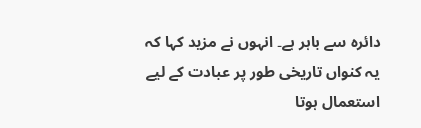دائرہ سے باہر ہے۔ انہوں نے مزید کہا کہ یہ کنواں تاریخی طور پر عبادت کے لیے استعمال ہوتا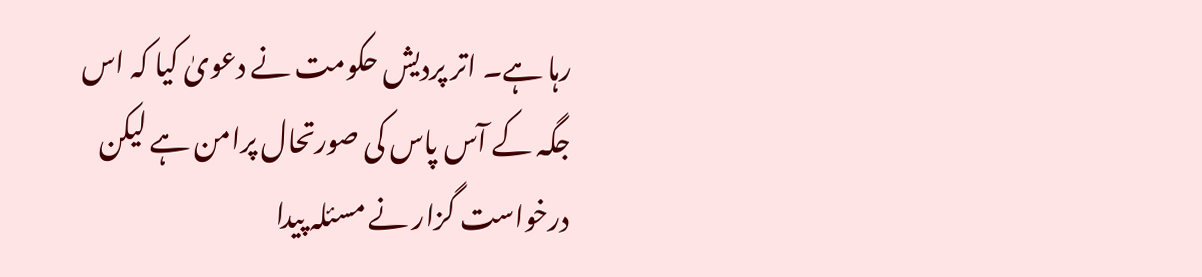رہا ہے۔ اتر پردیش حکومت نے دعویٰ کیا کہ اس جگہ کے آس پاس کی صورتحال پرامن ہے لیکن درخواست گزار نے مسئلہ پیدا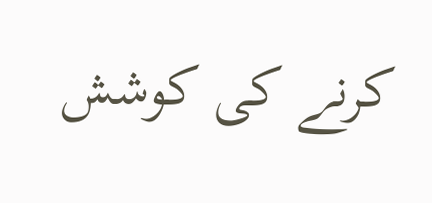کرنے کی کوشش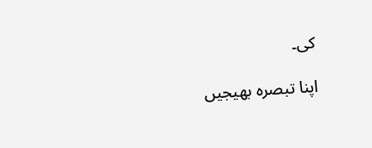کی۔

اپنا تبصرہ بھیجیں